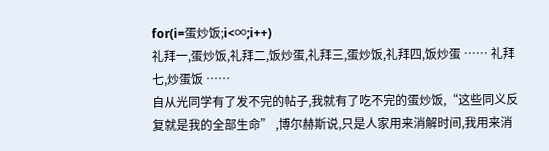for(i=蛋炒饭;i<∞;i++)
礼拜一,蛋炒饭,礼拜二,饭炒蛋,礼拜三,蛋炒饭,礼拜四,饭炒蛋 …… 礼拜七,炒蛋饭 ……
自从光同学有了发不完的帖子,我就有了吃不完的蛋炒饭,“这些同义反复就是我的全部生命” ,博尔赫斯说,只是人家用来消解时间,我用来消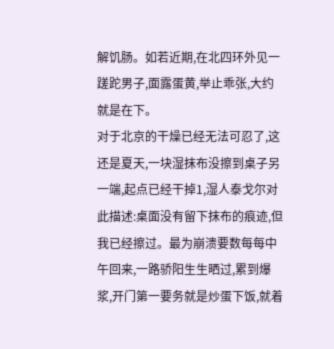解饥肠。如若近期,在北四环外见一蹉跎男子,面露蛋黄,举止乖张,大约就是在下。
对于北京的干燥已经无法可忍了,这还是夏天,一块湿抹布没擦到桌子另一端,起点已经干掉1,湿人泰戈尔对此描述:桌面没有留下抹布的痕迹,但我已经擦过。最为崩溃要数每每中午回来,一路骄阳生生晒过,累到爆浆,开门第一要务就是炒蛋下饭,就着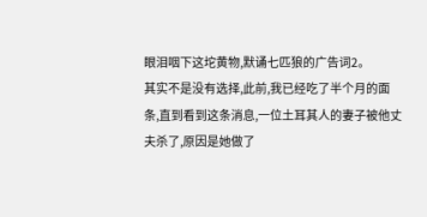眼泪咽下这坨黄物,默诵七匹狼的广告词2。
其实不是没有选择,此前,我已经吃了半个月的面条,直到看到这条消息,一位土耳其人的妻子被他丈夫杀了,原因是她做了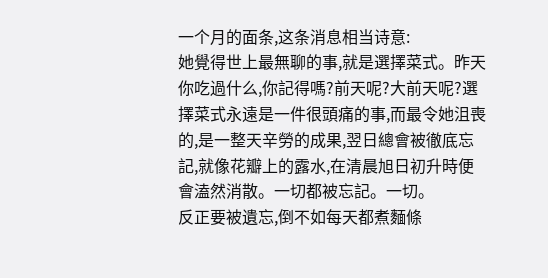一个月的面条,这条消息相当诗意:
她覺得世上最無聊的事,就是選擇菜式。昨天你吃過什么,你記得嗎?前天呢?大前天呢?選擇菜式永遠是一件很頭痛的事,而最令她沮喪的,是一整天辛勞的成果,翌日總會被徹底忘記,就像花瓣上的露水,在清晨旭日初升時便會溘然消散。一切都被忘記。一切。
反正要被遺忘,倒不如每天都煮麵條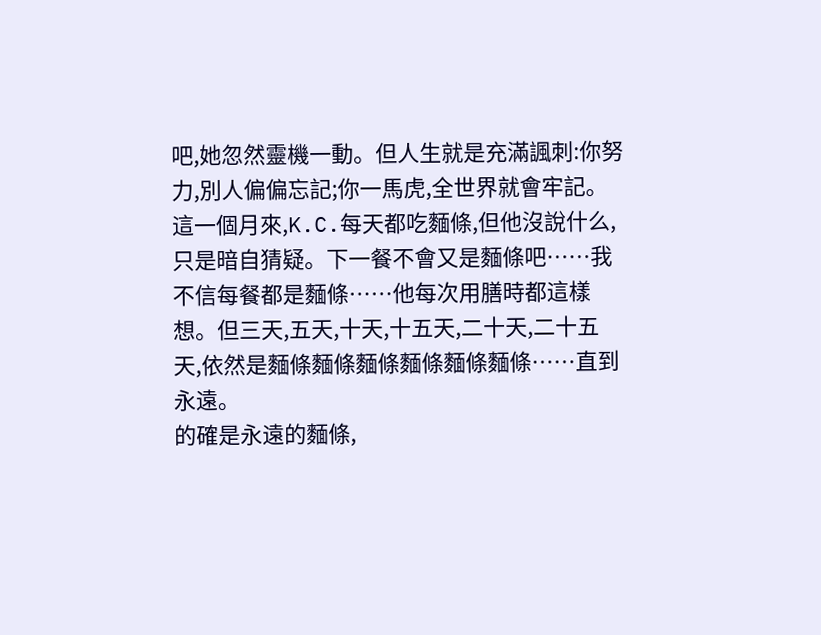吧,她忽然靈機一動。但人生就是充滿諷刺:你努力,別人偏偏忘記;你一馬虎,全世界就會牢記。這一個月來,K.C.每天都吃麵條,但他沒說什么,只是暗自猜疑。下一餐不會又是麵條吧……我不信每餐都是麵條……他每次用膳時都這樣想。但三天,五天,十天,十五天,二十天,二十五天,依然是麵條麵條麵條麵條麵條麵條……直到永遠。
的確是永遠的麵條,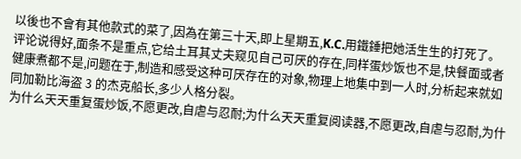以後也不會有其他款式的菜了,因為在第三十天,即上星期五,K.C.用鐵錘把她活生生的打死了。
评论说得好,面条不是重点,它给土耳其丈夫窥见自己可厌的存在,同样蛋炒饭也不是,快餐面或者健康煮都不是,问题在于,制造和感受这种可厌存在的对象,物理上地集中到一人时,分析起来就如同加勒比海盗 3 的杰克船长,多少人格分裂。
为什么天天重复蛋炒饭,不愿更改,自虐与忍耐;为什么天天重复阅读器,不愿更改,自虐与忍耐,为什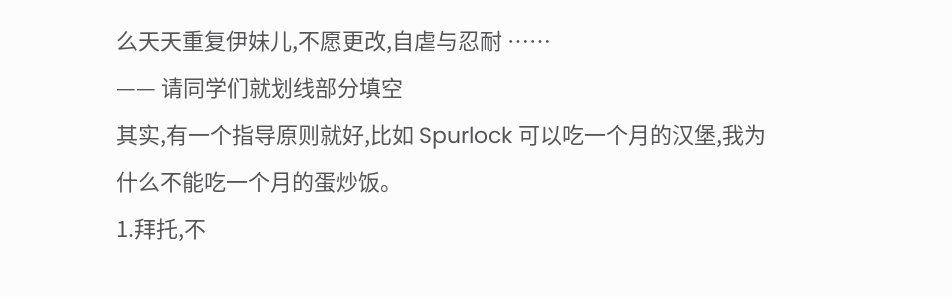么天天重复伊妹儿,不愿更改,自虐与忍耐 ……
—— 请同学们就划线部分填空
其实,有一个指导原则就好,比如 Spurlock 可以吃一个月的汉堡,我为什么不能吃一个月的蛋炒饭。
1.拜托,不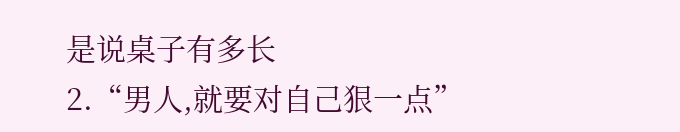是说桌子有多长
2.“男人,就要对自己狠一点”